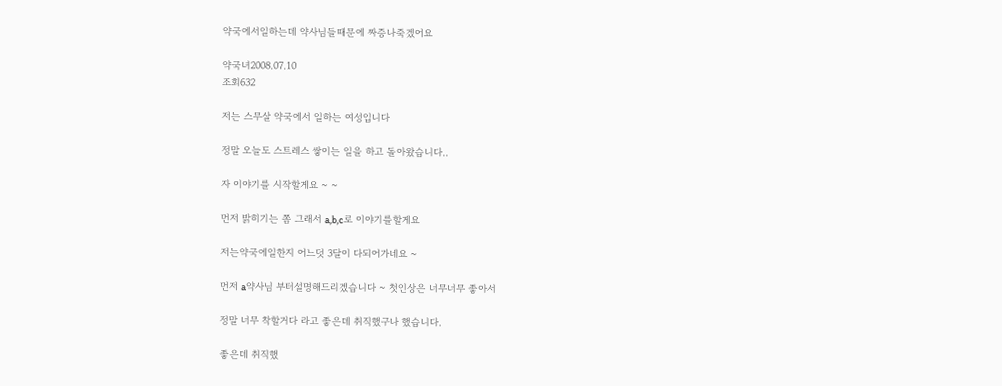약국에서일하는데 약사님들때문에 짜증나죽겠어요

약국녀2008.07.10
조회632

저는 스무살 약국에서 일하는 여성입니다

정말 오늘도 스트레스 쌓이는 일을 하고 돌아왔습니다..

자 이야기를 시작할게요 ~ ~

먼저 밝히기는 쫌 그래서 a,b,c로 이야기를할게요

저는약국에일한지 어느덧 3달이 다되어가네요 ~

먼저 a약사님 부터설명해드리겠습니다 ~ 첫인상은 너무너무 좋아서

정말 너무 착할거다 라고 좋은데 취직했구나 했습니다.

좋은데 취직했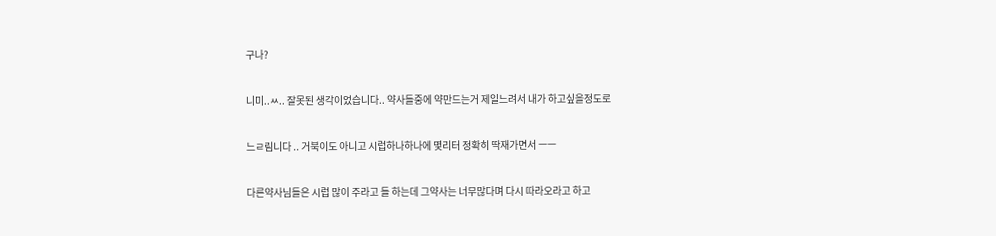구나?

니미..ㅆ.. 잘못된 생각이었습니다.. 약사들중에 약만드는거 제일느려서 내가 하고싶을정도로

느ㄹ림니다 .. 거북이도 아니고 시럽하나하나에 몇리터 정확히 딱재가면서 ㅡㅡ

다른약사님들은 시럽 많이 주라고 들 하는데 그약사는 너무많다며 다시 따라오라고 하고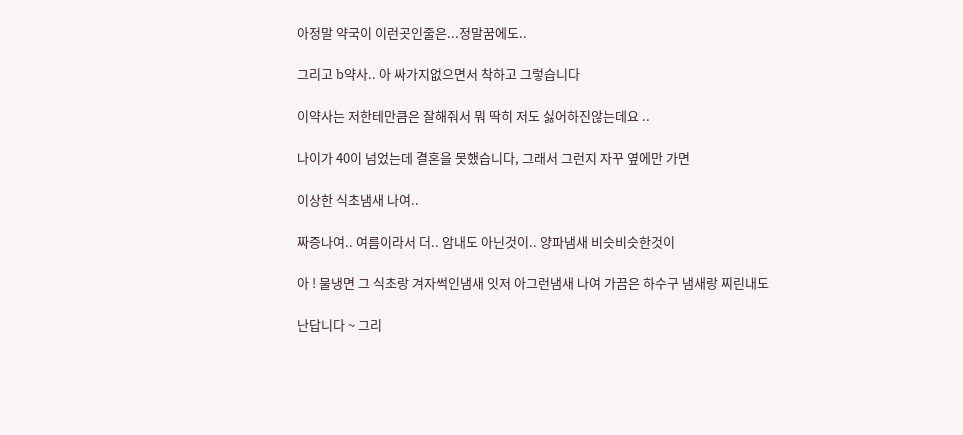아정말 약국이 이런곳인줄은...정말꿈에도..

그리고 b약사.. 아 싸가지없으면서 착하고 그렇습니다

이약사는 저한테만큼은 잘해줘서 뭐 딱히 저도 싫어하진않는데요 ..

나이가 40이 넘었는데 결혼을 못했습니다, 그래서 그런지 자꾸 옆에만 가면

이상한 식초냄새 나여..

짜증나여.. 여름이라서 더.. 암내도 아닌것이.. 양파냄새 비슷비슷한것이

아 ! 물냉면 그 식초랑 겨자썩인냄새 잇저 아그런냄새 나여 가끔은 하수구 냄새랑 찌린내도

난답니다 ~ 그리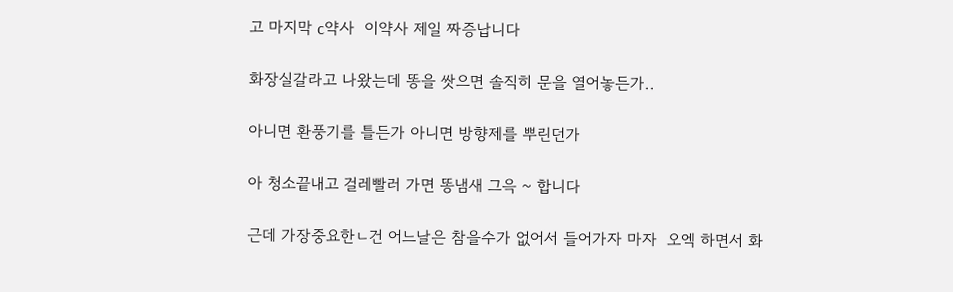고 마지막 c약사  이약사 제일 짜증납니다

화장실갈라고 나왔는데 똥을 쌋으면 솔직히 문을 열어놓든가..

아니면 환풍기를 틀든가 아니면 방향제를 뿌린던가

아 청소끝내고 걸레빨러 가면 똥냄새 그윽 ~ 합니다

근데 가장중요한ㄴ건 어느날은 참을수가 없어서 들어가자 마자  오엑 하면서 화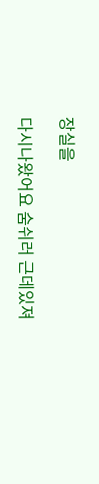장실을

다시나왔어요 숨쉬러 근데있져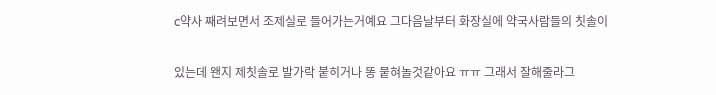c약사 째려보면서 조제실로 들어가는거예요 그다음날부터 화장실에 약국사람들의 칫솔이

있는데 왠지 제칫솔로 발가락 붙히거나 똥 뭍혀놀것같아요 ㅠㅠ 그래서 잘해줄라그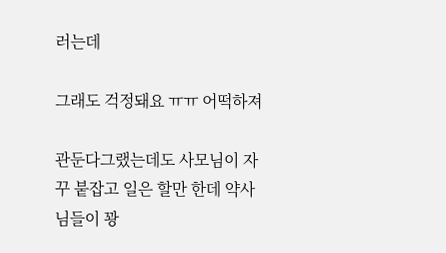러는데

그래도 걱정돼요 ㅠㅠ 어떡하져

관둔다그랬는데도 사모님이 자꾸 붙잡고 일은 할만 한데 약사님들이 꽝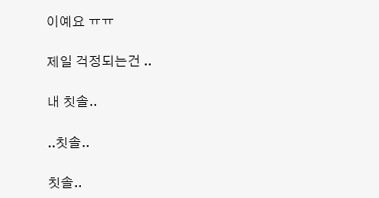이예요 ㅠㅠ

제일 걱정되는건 ..

내 칫솔..

..칫솔..

칫솔..